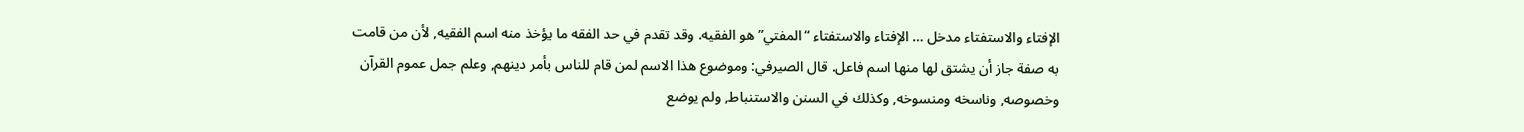الإفتاء والاستفتاء مدخل … الإفتاء والاستفتاء “المفتي” هو الفقيه. وقد تقدم في حد الفقه ما يؤخذ منه اسم الفقيه, لأن من قامت به صفة جاز أن يشتق لها منها اسم فاعل. قال الصيرفي: وموضوع هذا الاسم لمن قام للناس بأمر دينهم, وعلم جمل عموم القرآن وخصوصه, وناسخه ومنسوخه, وكذلك في السنن والاستنباط, ولم يوضع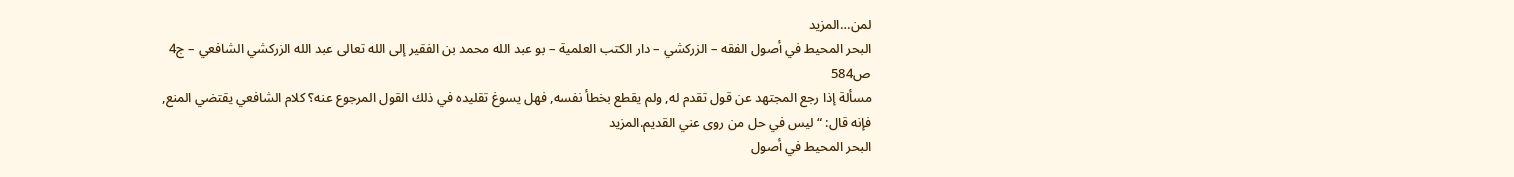لمن…المزيد
البحر المحيط في أصول الفقه – الزركشي – دار الكتب العلمية – بو عبد الله محمد بن الفقير إلى الله تعالى عبد الله الزركشي الشافعي – ج4 ص584
مسألة إذا رجع المجتهد عن قول تقدم له, ولم يقطع بخطأ نفسه, فهل يسوغ تقليده في ذلك القول المرجوع عنه؟ كلام الشافعي يقتضي المنع, فإنه قال: “ليس في حل من روى عني القديم.المزيد
البحر المحيط في أصول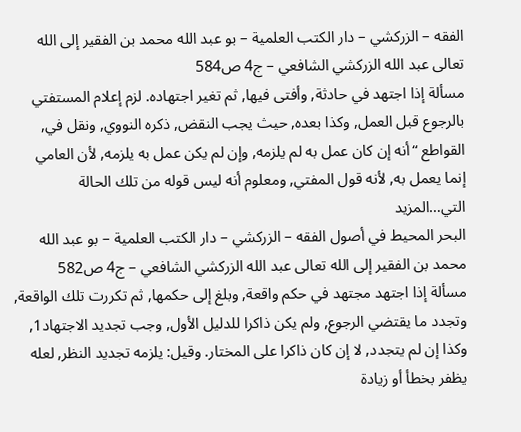الفقه – الزركشي – دار الكتب العلمية – بو عبد الله محمد بن الفقير إلى الله تعالى عبد الله الزركشي الشافعي – ج4 ص584
مسألة إذا اجتهد في حادثة, وأفتى فيها, ثم تغير اجتهاده. لزم إعلام المستفتي بالرجوع قبل العمل, وكذا بعده, حيث يجب النقض, ذكره النووي, ونقل في, القواطع “أنه إن كان عمل به لم يلزمه, وإن لم يكن عمل به يلزمه, لأن العامي إنما يعمل به, لأنه قول المفتي, ومعلوم أنه ليس قوله من تلك الحالة التي…المزيد
البحر المحيط في أصول الفقه – الزركشي – دار الكتب العلمية – بو عبد الله محمد بن الفقير إلى الله تعالى عبد الله الزركشي الشافعي – ج4 ص582
مسألة إذا اجتهد مجتهد في حكم واقعة, وبلغ إلى حكمها, ثم تكررت تلك الواقعة, وتجدد ما يقتضي الرجوع, ولم يكن ذاكرا للدليل الأول, وجب تجديد الاجتهاد1, وكذا إن لم يتجدد, لا إن كان ذاكرا على المختار. وقيل: يلزمه تجديد النظر, لعله يظفر بخطأ أو زيادة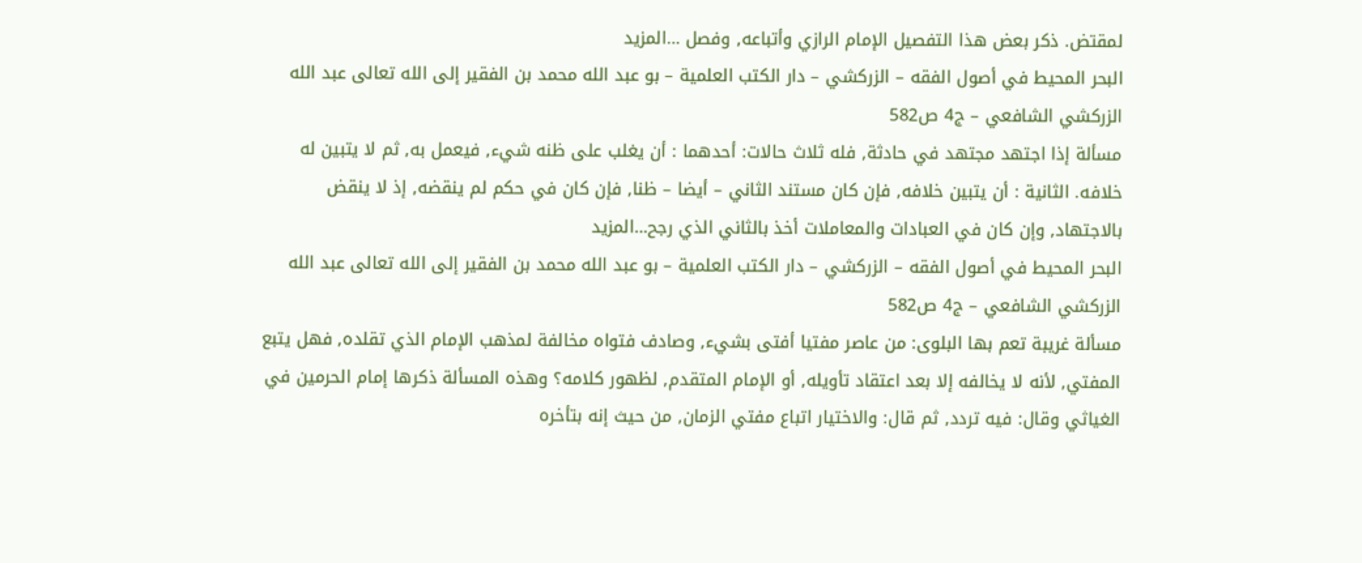لمقتض. ذكر بعض هذا التفصيل الإمام الرازي وأتباعه, وفصل …المزيد
البحر المحيط في أصول الفقه – الزركشي – دار الكتب العلمية – بو عبد الله محمد بن الفقير إلى الله تعالى عبد الله الزركشي الشافعي – ج4 ص582
مسألة إذا اجتهد مجتهد في حادثة, فله ثلاث حالات: أحدهما : أن يغلب على ظنه شيء, فيعمل به, ثم لا يتبين له خلافه. الثانية : أن يتبين خلافه, فإن كان مستند الثاني – أيضا – ظنا, فإن كان في حكم لم ينقضه, إذ لا ينقض بالاجتهاد, وإن كان في العبادات والمعاملات أخذ بالثاني الذي رجح…المزيد
البحر المحيط في أصول الفقه – الزركشي – دار الكتب العلمية – بو عبد الله محمد بن الفقير إلى الله تعالى عبد الله الزركشي الشافعي – ج4 ص582
مسألة غريبة تعم بها البلوى: من عاصر مفتيا أفتى بشيء, وصادف فتواه مخالفة لمذهب الإمام الذي تقلده, فهل يتبع المفتي, لأنه لا يخالفه إلا بعد اعتقاد تأويله, أو الإمام المتقدم, لظهور كلامه؟ وهذه المسألة ذكرها إمام الحرمين في الغياثي وقال: فيه تردد, ثم قال: والاختيار اتباع مفتي الزمان, من حيث إنه بتأخره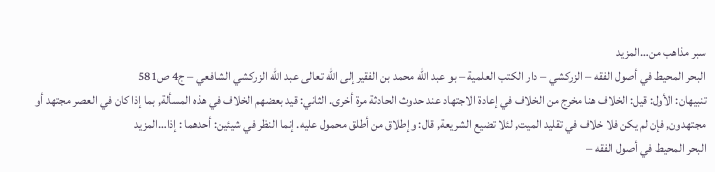سبر مذاهب من…المزيد
البحر المحيط في أصول الفقه – الزركشي – دار الكتب العلمية – بو عبد الله محمد بن الفقير إلى الله تعالى عبد الله الزركشي الشافعي – ج4 ص581
تنبيهان: الأول: قيل: الخلاف هنا مخرج من الخلاف في إعادة الاجتهاد عند حدوث الحادثة مرة أخرى. الثاني: قيد بعضهم الخلاف في هذه المسألة, بما إذا كان في العصر مجتهد أو مجتهدون, فإن لم يكن فلا خلاف في تقليد الميت, لئلا تضيع الشريعة, قال: وإطلاق من أطلق محمول عليه. إنما النظر في شيئين: أحدهما : إذا…المزيد
البحر المحيط في أصول الفقه –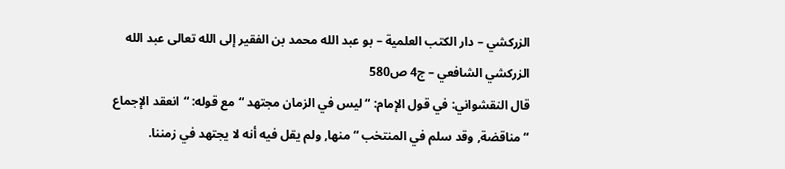الزركشي – دار الكتب العلمية – بو عبد الله محمد بن الفقير إلى الله تعالى عبد الله الزركشي الشافعي – ج4 ص580
قال النقشواني: في قول الإمام: “ليس في الزمان مجتهد “مع قوله: “انعقد الإجماع “مناقضة, وقد سلم في المنتخب “منها, ولم يقل فيه أنه لا يجتهد في زمننا.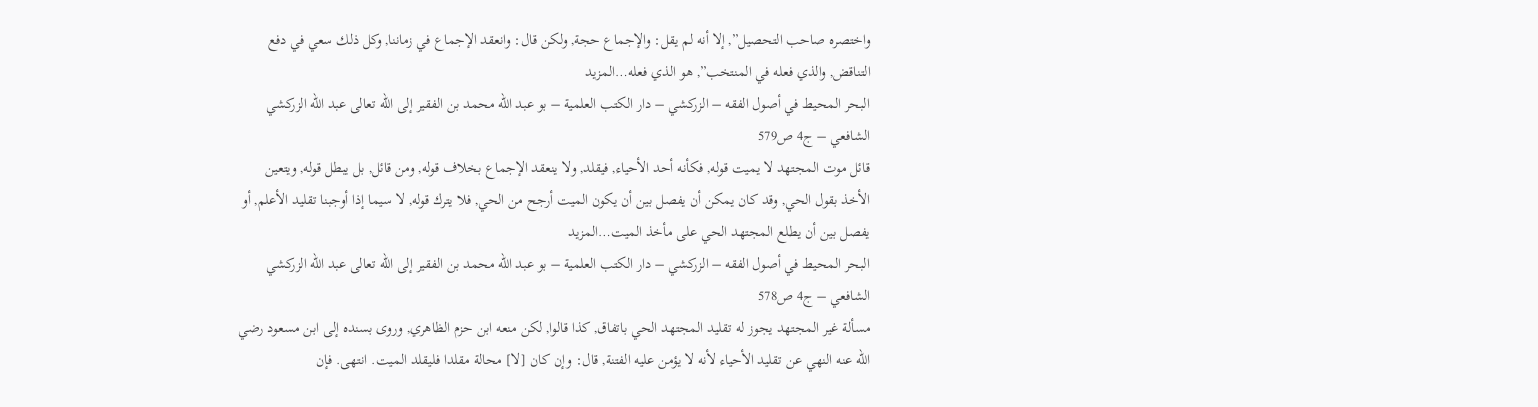واختصره صاحب التحصيل”, إلا أنه لم يقل: والإجماع حجة, ولكن قال: وانعقد الإجماع في زماننا, وكل ذلك سعي في دفع التناقض, والذي فعله في المنتخب”, هو الذي فعله…المزيد
البحر المحيط في أصول الفقه – الزركشي – دار الكتب العلمية – بو عبد الله محمد بن الفقير إلى الله تعالى عبد الله الزركشي الشافعي – ج4 ص579
قائل موت المجتهد لا يميت قوله, فكأنه أحد الأحياء, فيقلد, ولا ينعقد الإجماع بخلاف قوله, ومن قائل, بل يبطل قوله, ويتعين الأخذ بقول الحي, وقد كان يمكن أن يفصل بين أن يكون الميت أرجح من الحي, فلا يترك قوله, لا سيما إذا أوجبنا تقليد الأعلم, أو يفصل بين أن يطلع المجتهد الحي على مأخذ الميت…المزيد
البحر المحيط في أصول الفقه – الزركشي – دار الكتب العلمية – بو عبد الله محمد بن الفقير إلى الله تعالى عبد الله الزركشي الشافعي – ج4 ص578
مسألة غير المجتهد يجوز له تقليد المجتهد الحي باتفاق, كذا قالوا, لكن منعه ابن حزم الظاهري, وروى بسنده إلى ابن مسعود رضي الله عنه النهي عن تقليد الأحياء لأنه لا يؤمن عليه الفتنة, قال: وإن كان [لا] محالة مقلدا فليقلد الميت. انتهى. فإن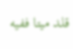قلد ميتا ففيه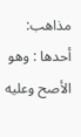مذاهب: أحدها : وهو الأصح وعليه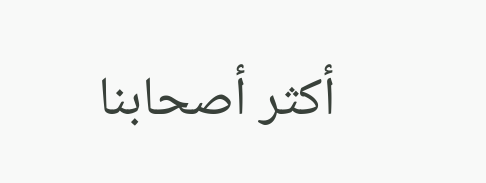أكثر أصحابنا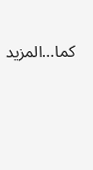كما…المزيد